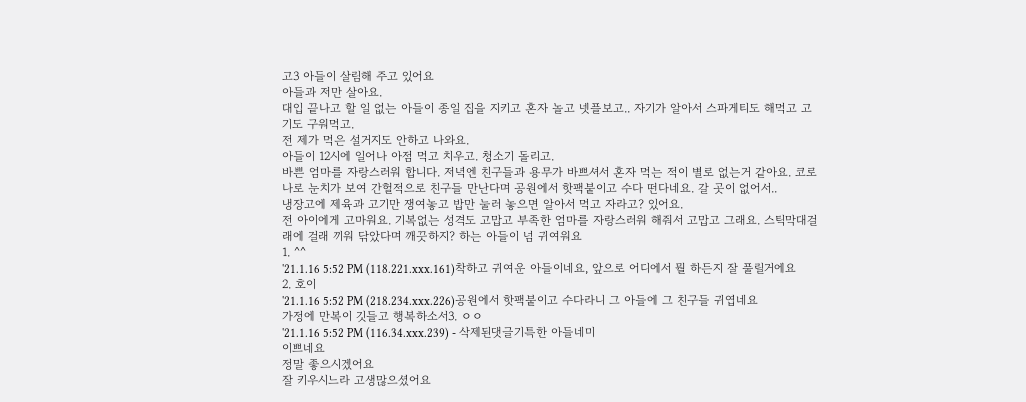고3 아들이 살림해 주고 있어요
아들과 저만 살아요.
대입 끝나고 할 일 없는 아들이 종일 집을 지키고 혼자 놀고 넷플보고.. 자기가 알아서 스파게티도 해먹고 고기도 구워먹고.
전 제가 먹은 설거지도 안하고 나와요.
아들이 12시에 일어나 아점 먹고 치우고. 청소기 돌리고.
바쁜 엄마를 자랑스러워 합니다. 저녁엔 친구들과 용무가 바쁘셔서 혼자 먹는 적이 별로 없는거 같아요. 코로나로 눈치가 보여 간헐적으로 친구들 만난다며 공원에서 핫팩붙이고 수다 떤다네요. 갈 곳이 없어서..
냉장고에 제육과 고기만 쟁여놓고 밥만 눌러 놓으면 알아서 먹고 자라고? 있어요.
전 아이에게 고마워요. 기복없는 성격도 고맙고 부족한 엄마를 자랑스러워 해줘서 고맙고 그래요. 스틱막대걸래에 걸래 끼워 닦았다며 깨끗하지? 하는 아들이 넘 귀여워요
1. ^^
'21.1.16 5:52 PM (118.221.xxx.161)착하고 귀여운 아들이네요, 앞으로 어디에서 뭘 하든지 잘 풀릴거에요
2. 호이
'21.1.16 5:52 PM (218.234.xxx.226)공원에서 핫팩붙이고 수다라니 그 아들에 그 친구들 귀엽네요
가정에 만복이 깃들고 행복하소서3. ㅇㅇ
'21.1.16 5:52 PM (116.34.xxx.239) - 삭제된댓글기특한 아들네미
이쁘네요
정말 좋으시겠어요
잘 키우시느라 고생많으셨어요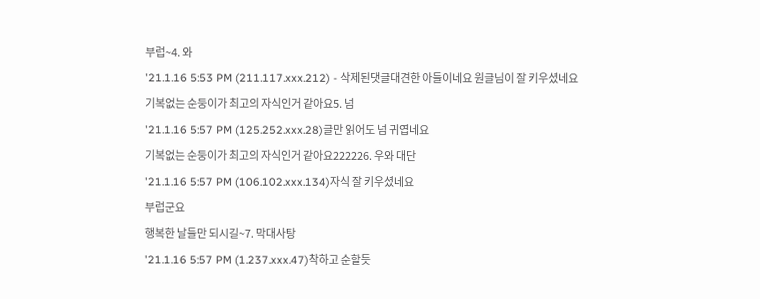부럽~4. 와
'21.1.16 5:53 PM (211.117.xxx.212) - 삭제된댓글대견한 아들이네요 원글님이 잘 키우셨네요
기복없는 순둥이가 최고의 자식인거 같아요5. 넘
'21.1.16 5:57 PM (125.252.xxx.28)글만 읽어도 넘 귀엽네요
기복없는 순둥이가 최고의 자식인거 같아요222226. 우와 대단
'21.1.16 5:57 PM (106.102.xxx.134)자식 잘 키우셨네요
부럽군요
행복한 날들만 되시길~7. 막대사탕
'21.1.16 5:57 PM (1.237.xxx.47)착하고 순할듯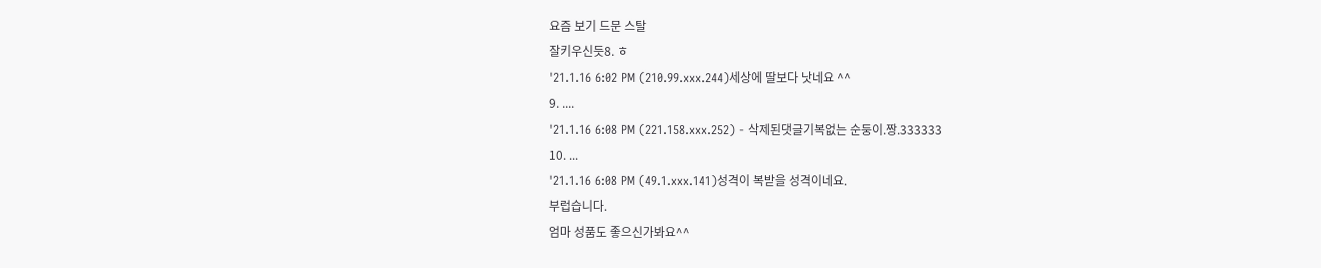요즘 보기 드문 스탈
잘키우신듯8. ㅎ
'21.1.16 6:02 PM (210.99.xxx.244)세상에 딸보다 낫네요 ^^
9. ....
'21.1.16 6:08 PM (221.158.xxx.252) - 삭제된댓글기복없는 순둥이.짱.333333
10. ...
'21.1.16 6:08 PM (49.1.xxx.141)성격이 복받을 성격이네요.
부럽습니다.
엄마 성품도 좋으신가봐요^^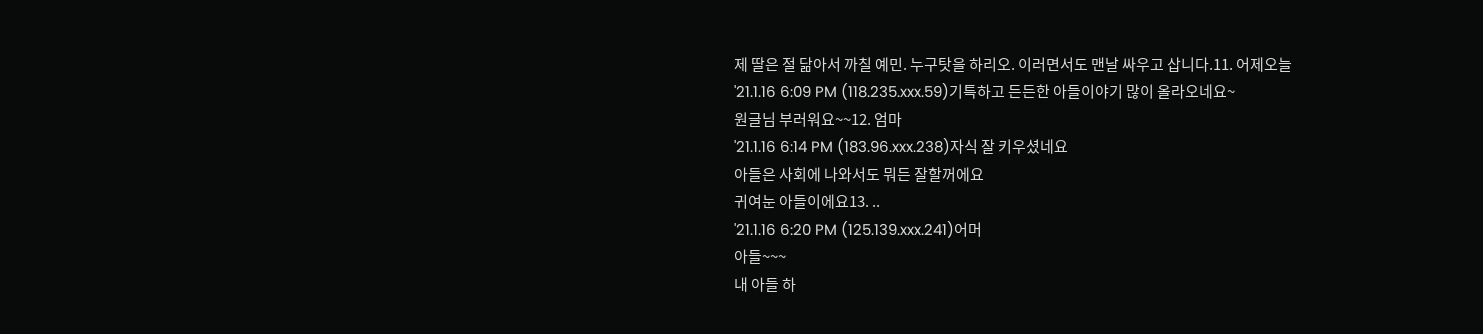제 딸은 절 닮아서 까칠 예민. 누구탓을 하리오. 이러면서도 맨날 싸우고 삽니다.11. 어제오늘
'21.1.16 6:09 PM (118.235.xxx.59)기특하고 든든한 아들이야기 많이 올라오네요~
원글님 부러워요~~12. 엄마
'21.1.16 6:14 PM (183.96.xxx.238)자식 잘 키우셨네요
아들은 사회에 나와서도 뭐든 잘할꺼에요
귀여눈 아들이에요13. ..
'21.1.16 6:20 PM (125.139.xxx.241)어머
아들~~~
내 아들 하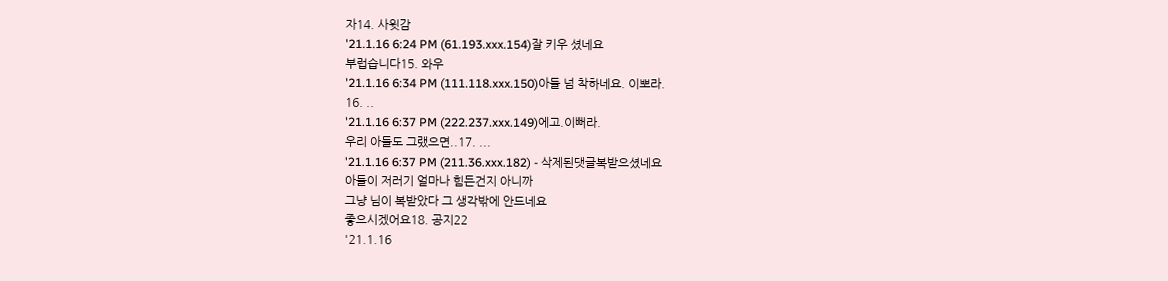자14. 사윗감
'21.1.16 6:24 PM (61.193.xxx.154)잘 키우 셨네요
부럽습니다15. 와우
'21.1.16 6:34 PM (111.118.xxx.150)아들 넘 착하네요. 이뽀라.
16. ..
'21.1.16 6:37 PM (222.237.xxx.149)에고.이뻐라.
우리 아들도 그랬으면..17. ...
'21.1.16 6:37 PM (211.36.xxx.182) - 삭제된댓글복받으셨네요
아들이 저러기 얼마나 힘든건지 아니까
그냥 님이 복받았다 그 생각밖에 안드네요
좋으시겠어요18. 공지22
'21.1.16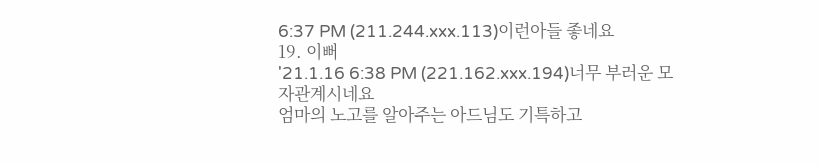6:37 PM (211.244.xxx.113)이런아들 좋네요
19. 이뻐
'21.1.16 6:38 PM (221.162.xxx.194)너무 부러운 모자관계시네요
엄마의 노고를 알아주는 아드님도 기특하고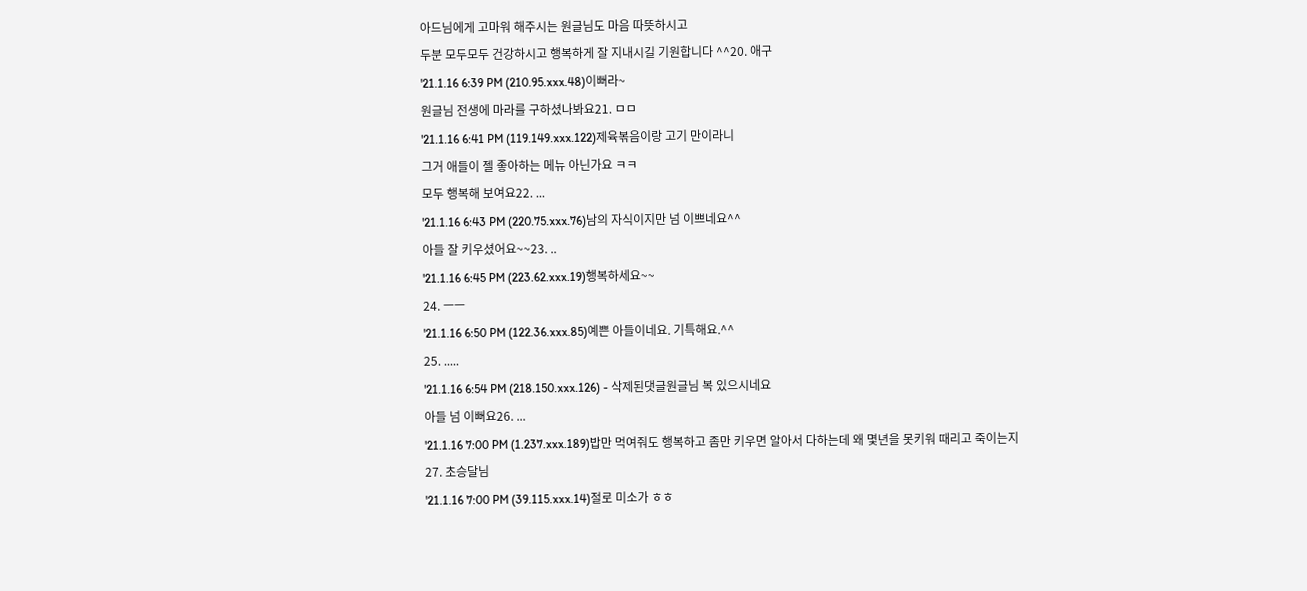아드님에게 고마워 해주시는 원글님도 마음 따뜻하시고
두분 모두모두 건강하시고 행복하게 잘 지내시길 기원합니다 ^^20. 애구
'21.1.16 6:39 PM (210.95.xxx.48)이뻐라~
원글님 전생에 마라를 구하셨나봐요21. ㅁㅁ
'21.1.16 6:41 PM (119.149.xxx.122)제육볶음이랑 고기 만이라니
그거 애들이 젤 좋아하는 메뉴 아닌가요 ㅋㅋ
모두 행복해 보여요22. ...
'21.1.16 6:43 PM (220.75.xxx.76)남의 자식이지만 넘 이쁘네요^^
아들 잘 키우셨어요~~23. ..
'21.1.16 6:45 PM (223.62.xxx.19)행복하세요~~
24. ㅡㅡ
'21.1.16 6:50 PM (122.36.xxx.85)예쁜 아들이네요. 기특해요.^^
25. .....
'21.1.16 6:54 PM (218.150.xxx.126) - 삭제된댓글원글님 복 있으시네요
아들 넘 이뻐요26. ...
'21.1.16 7:00 PM (1.237.xxx.189)밥만 먹여줘도 행복하고 좀만 키우면 알아서 다하는데 왜 몇년을 못키워 때리고 죽이는지
27. 초승달님
'21.1.16 7:00 PM (39.115.xxx.14)절로 미소가 ㅎㅎ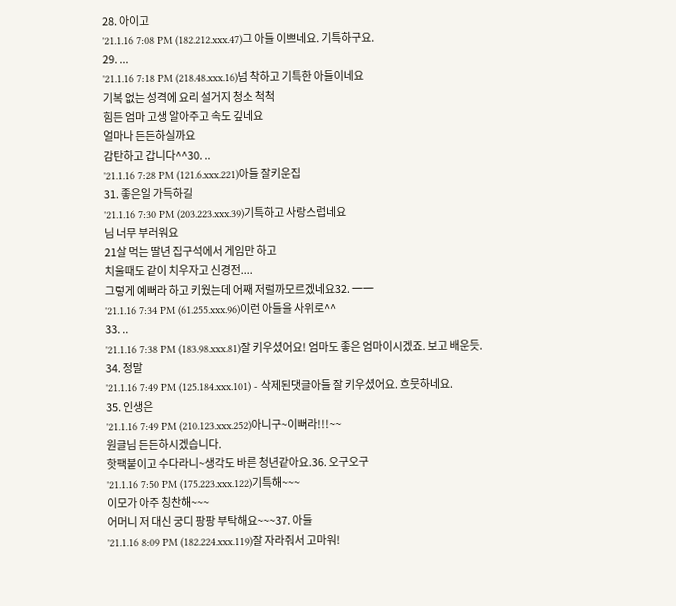28. 아이고
'21.1.16 7:08 PM (182.212.xxx.47)그 아들 이쁘네요. 기특하구요.
29. ...
'21.1.16 7:18 PM (218.48.xxx.16)넘 착하고 기특한 아들이네요
기복 없는 성격에 요리 설거지 청소 척척
힘든 엄마 고생 알아주고 속도 깊네요
얼마나 든든하실까요
감탄하고 갑니다^^30. ..
'21.1.16 7:28 PM (121.6.xxx.221)아들 잘키운집
31. 좋은일 가득하길
'21.1.16 7:30 PM (203.223.xxx.39)기특하고 사랑스럽네요
님 너무 부러워요
21살 먹는 딸년 집구석에서 게임만 하고
치울때도 같이 치우자고 신경전....
그렇게 예뻐라 하고 키웠는데 어째 저럴까모르겠네요32. 一一
'21.1.16 7:34 PM (61.255.xxx.96)이런 아들을 사위로^^
33. ..
'21.1.16 7:38 PM (183.98.xxx.81)잘 키우셨어요! 엄마도 좋은 엄마이시겠죠. 보고 배운듯.
34. 정말
'21.1.16 7:49 PM (125.184.xxx.101) - 삭제된댓글아들 잘 키우셨어요. 흐뭇하네요.
35. 인생은
'21.1.16 7:49 PM (210.123.xxx.252)아니구~이뻐라!!!~~
원글님 든든하시겠습니다.
핫팩붙이고 수다라니~생각도 바른 청년같아요.36. 오구오구
'21.1.16 7:50 PM (175.223.xxx.122)기특해~~~
이모가 아주 칭찬해~~~
어머니 저 대신 궁디 팡팡 부탁해요~~~37. 아들
'21.1.16 8:09 PM (182.224.xxx.119)잘 자라줘서 고마워!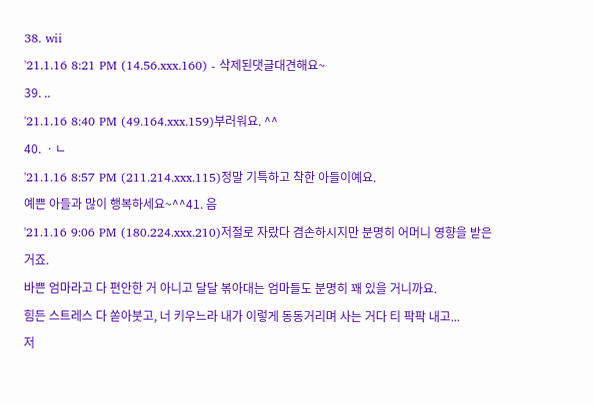38. wii
'21.1.16 8:21 PM (14.56.xxx.160) - 삭제된댓글대견해요~
39. ..
'21.1.16 8:40 PM (49.164.xxx.159)부러워요. ^^
40. ㆍㄴ
'21.1.16 8:57 PM (211.214.xxx.115)정말 기특하고 착한 아들이예요.
예쁜 아들과 많이 행복하세요~^^41. 음
'21.1.16 9:06 PM (180.224.xxx.210)저절로 자랐다 겸손하시지만 분명히 어머니 영향을 받은 거죠.
바쁜 엄마라고 다 편안한 거 아니고 달달 볶아대는 엄마들도 분명히 꽤 있을 거니까요.
힘든 스트레스 다 쏟아붓고, 너 키우느라 내가 이렇게 동동거리며 사는 거다 티 팍팍 내고...
저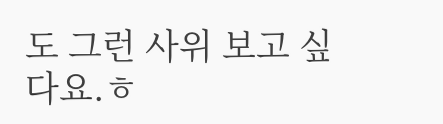도 그런 사위 보고 싶다요.ㅎ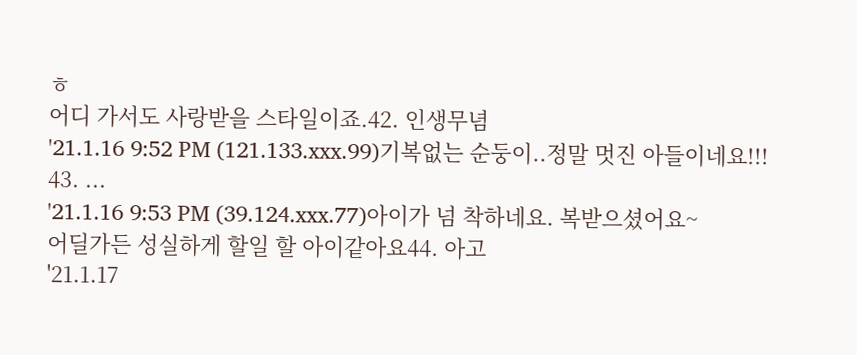ㅎ
어디 가서도 사랑받을 스타일이죠.42. 인생무념
'21.1.16 9:52 PM (121.133.xxx.99)기복없는 순둥이..정말 멋진 아들이네요!!!
43. ...
'21.1.16 9:53 PM (39.124.xxx.77)아이가 넘 착하네요. 복받으셨어요~
어딜가든 성실하게 할일 할 아이같아요44. 아고
'21.1.17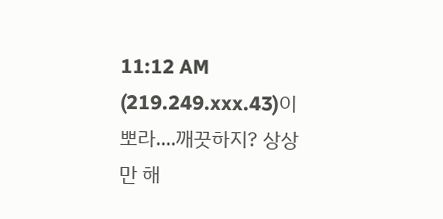11:12 AM (219.249.xxx.43)이뽀라....깨끗하지? 상상만 해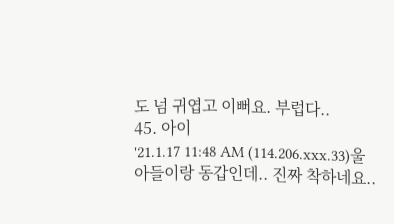도 넘 귀엽고 이뻐요. 부럽다..
45. 아이
'21.1.17 11:48 AM (114.206.xxx.33)울 아들이랑 동갑인데.. 진짜 착하네요..